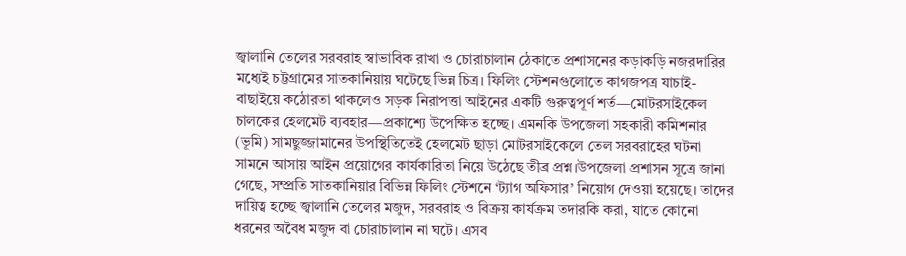জ্বালানি তেলের সরবরাহ স্বাভাবিক রাখা ও চোরাচালান ঠেকাতে প্রশাসনের কড়াকড়ি নজরদারির মধ্যেই চট্টগ্রামের সাতকানিয়ায় ঘটেছে ভিন্ন চিত্র। ফিলিং স্টেশনগুলোতে কাগজপত্র যাচাই-বাছাইয়ে কঠোরতা থাকলেও সড়ক নিরাপত্তা আইনের একটি গুরুত্বপূর্ণ শর্ত—মোটরসাইকেল চালকের হেলমেট ব্যবহার—প্রকাশ্যে উপেক্ষিত হচ্ছে। এমনকি উপজেলা সহকারী কমিশনার (ভূমি) সামছুজ্জামানের উপস্থিতিতেই হেলমেট ছাড়া মোটরসাইকেলে তেল সরবরাহের ঘটনা সামনে আসায় আইন প্রয়োগের কার্যকারিতা নিয়ে উঠেছে তীব্র প্রশ্ন।উপজেলা প্রশাসন সূত্রে জানা গেছে, সম্প্রতি সাতকানিয়ার বিভিন্ন ফিলিং স্টেশনে ‘ট্যাগ অফিসার’ নিয়োগ দেওয়া হয়েছে। তাদের দায়িত্ব হচ্ছে জ্বালানি তেলের মজুদ, সরবরাহ ও বিক্রয় কার্যক্রম তদারকি করা, যাতে কোনো ধরনের অবৈধ মজুদ বা চোরাচালান না ঘটে। এসব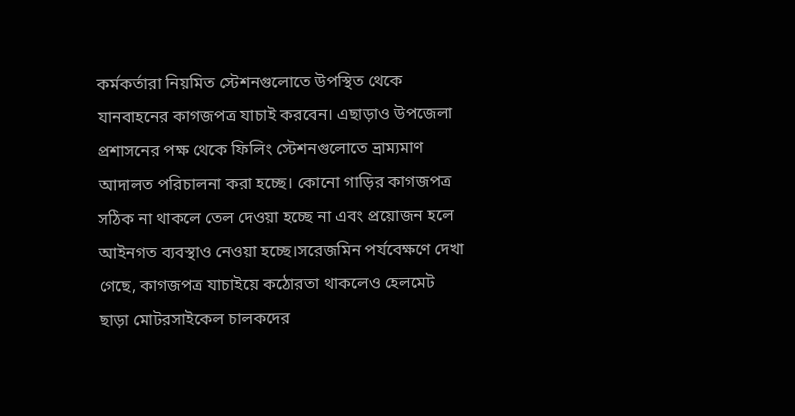কর্মকর্তারা নিয়মিত স্টেশনগুলোতে উপস্থিত থেকে যানবাহনের কাগজপত্র যাচাই করবেন। এছাড়াও উপজেলা প্রশাসনের পক্ষ থেকে ফিলিং স্টেশনগুলোতে ভ্রাম্যমাণ আদালত পরিচালনা করা হচ্ছে। কোনো গাড়ির কাগজপত্র সঠিক না থাকলে তেল দেওয়া হচ্ছে না এবং প্রয়োজন হলে আইনগত ব্যবস্থাও নেওয়া হচ্ছে।সরেজমিন পর্যবেক্ষণে দেখা গেছে, কাগজপত্র যাচাইয়ে কঠোরতা থাকলেও হেলমেট ছাড়া মোটরসাইকেল চালকদের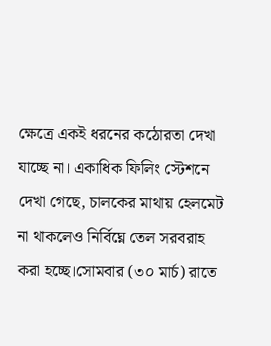ক্ষেত্রে একই ধরনের কঠোরতা দেখা যাচ্ছে না। একাধিক ফিলিং স্টেশনে দেখা গেছে, চালকের মাথায় হেলমেট না থাকলেও নির্বিঘ্নে তেল সরবরাহ করা হচ্ছে।সোমবার (৩০ মার্চ) রাতে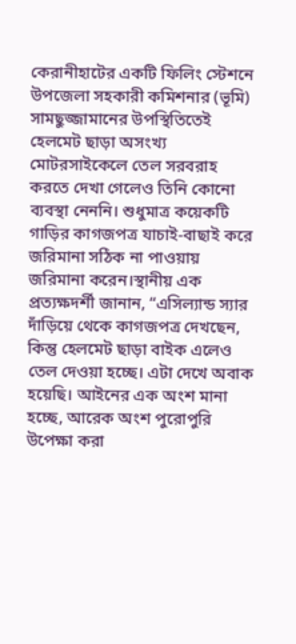কেরানীহাটের একটি ফিলিং স্টেশনে উপজেলা সহকারী কমিশনার (ভূমি) সামছুজ্জামানের উপস্থিতিতেই হেলমেট ছাড়া অসংখ্য মোটরসাইকেলে তেল সরবরাহ করতে দেখা গেলেও তিনি কোনো ব্যবস্থা নেননি। শুধুমাত্র কয়েকটি গাড়ির কাগজপত্র যাচাই-বাছাই করে জরিমানা সঠিক না পাওয়ায় জরিমানা করেন।স্থানীয় এক প্রত্যক্ষদর্শী জানান, “এসিল্যান্ড স্যার দাঁড়িয়ে থেকে কাগজপত্র দেখছেন, কিন্তু হেলমেট ছাড়া বাইক এলেও তেল দেওয়া হচ্ছে। এটা দেখে অবাক হয়েছি। আইনের এক অংশ মানা হচ্ছে, আরেক অংশ পুরোপুরি উপেক্ষা করা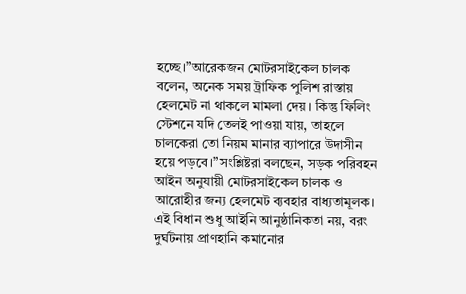হচ্ছে।”আরেকজন মোটরসাইকেল চালক বলেন, অনেক সময় ট্রাফিক পুলিশ রাস্তায় হেলমেট না থাকলে মামলা দেয়। কিন্তু ফিলিং স্টেশনে যদি তেলই পাওয়া যায়, তাহলে চালকেরা তো নিয়ম মানার ব্যাপারে উদাসীন হয়ে পড়বে।”সংশ্লিষ্টরা বলছেন, সড়ক পরিবহন আইন অনুযায়ী মোটরসাইকেল চালক ও আরোহীর জন্য হেলমেট ব্যবহার বাধ্যতামূলক। এই বিধান শুধু আইনি আনুষ্ঠানিকতা নয়, বরং দুর্ঘটনায় প্রাণহানি কমানোর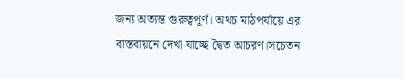জন্য অত্যন্ত গুরুত্বপূর্ণ। অথচ মাঠপর্যায়ে এর বাস্তবায়নে দেখা যাচ্ছে দ্বৈত আচরণ।সচেতন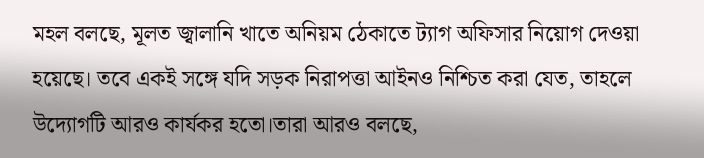মহল বলছে, মূলত জ্বালানি খাতে অনিয়ম ঠেকাতে ট্যাগ অফিসার নিয়োগ দেওয়া হয়েছে। তবে একই সঙ্গে যদি সড়ক নিরাপত্তা আইনও নিশ্চিত করা যেত, তাহলে উদ্যোগটি আরও কার্যকর হতো।তারা আরও বলছে,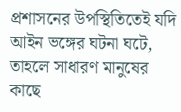প্রশাসনের উপস্থিতিতেই যদি আইন ভঙ্গের ঘটনা ঘটে, তাহলে সাধারণ মানুষের কাছে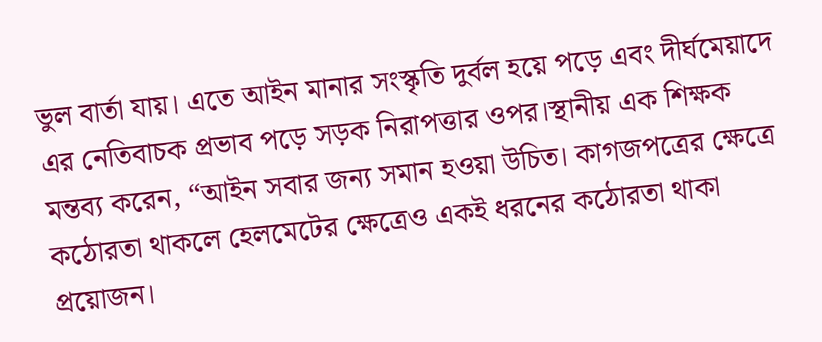ভুল বার্তা যায়। এতে আইন মানার সংস্কৃতি দুর্বল হয়ে পড়ে এবং দীর্ঘমেয়াদে এর নেতিবাচক প্রভাব পড়ে সড়ক নিরাপত্তার ওপর।স্থানীয় এক শিক্ষক মন্তব্য করেন, “আইন সবার জন্য সমান হওয়া উচিত। কাগজপত্রের ক্ষেত্রে কঠোরতা থাকলে হেলমেটের ক্ষেত্রেও একই ধরনের কঠোরতা থাকা প্রয়োজন।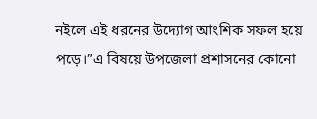নইলে এই ধরনের উদ্যোগ আংশিক সফল হয়ে পড়ে।”এ বিষয়ে উপজেলা প্রশাসনের কোনো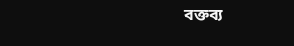বক্তব্য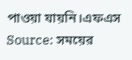পাওয়া যায়নি।এফএস
Source: সময়ের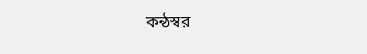কন্ঠস্বর